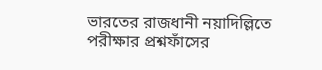ভারতের রাজধানী নয়াদিল্লিতে পরীক্ষার প্রশ্নফাঁসের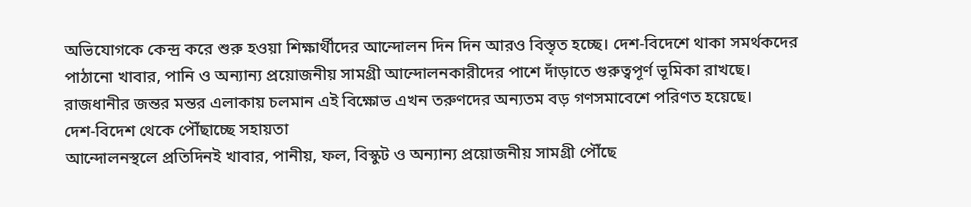অভিযোগকে কেন্দ্র করে শুরু হওয়া শিক্ষার্থীদের আন্দোলন দিন দিন আরও বিস্তৃত হচ্ছে। দেশ-বিদেশে থাকা সমর্থকদের পাঠানো খাবার, পানি ও অন্যান্য প্রয়োজনীয় সামগ্রী আন্দোলনকারীদের পাশে দাঁড়াতে গুরুত্বপূর্ণ ভূমিকা রাখছে। রাজধানীর জন্তর মন্তর এলাকায় চলমান এই বিক্ষোভ এখন তরুণদের অন্যতম বড় গণসমাবেশে পরিণত হয়েছে।
দেশ-বিদেশ থেকে পৌঁছাচ্ছে সহায়তা
আন্দোলনস্থলে প্রতিদিনই খাবার, পানীয়, ফল, বিস্কুট ও অন্যান্য প্রয়োজনীয় সামগ্রী পৌঁছে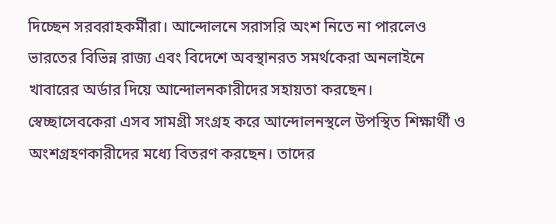দিচ্ছেন সরবরাহকর্মীরা। আন্দোলনে সরাসরি অংশ নিতে না পারলেও ভারতের বিভিন্ন রাজ্য এবং বিদেশে অবস্থানরত সমর্থকেরা অনলাইনে খাবারের অর্ডার দিয়ে আন্দোলনকারীদের সহায়তা করছেন।
স্বেচ্ছাসেবকেরা এসব সামগ্রী সংগ্রহ করে আন্দোলনস্থলে উপস্থিত শিক্ষার্থী ও অংশগ্রহণকারীদের মধ্যে বিতরণ করছেন। তাদের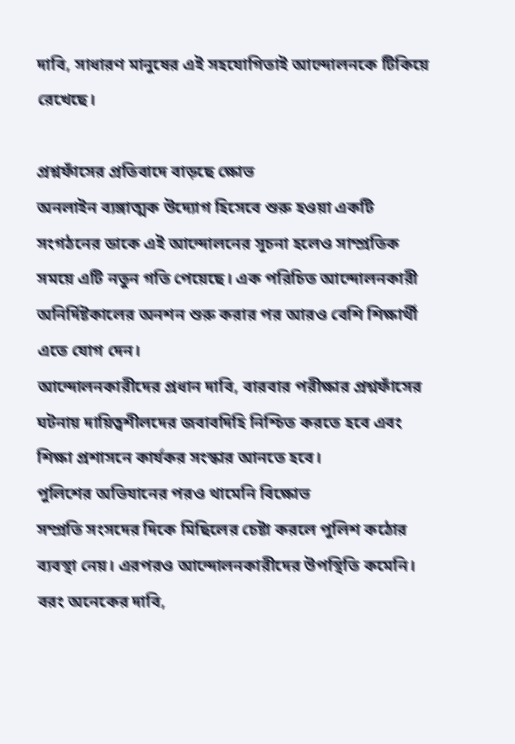দাবি, সাধারণ মানুষের এই সহযোগিতাই আন্দোলনকে টিকিয়ে রেখেছে।

প্রশ্নফাঁসের প্রতিবাদে বাড়ছে ক্ষোভ
অনলাইন ব্যঙ্গাত্মক উদ্যোগ হিসেবে শুরু হওয়া একটি সংগঠনের ডাকে এই আন্দোলনের সূচনা হলেও সাম্প্রতিক সময়ে এটি নতুন গতি পেয়েছে। এক পরিচিত আন্দোলনকারী অনির্দিষ্টকালের অনশন শুরু করার পর আরও বেশি শিক্ষার্থী এতে যোগ দেন।
আন্দোলনকারীদের প্রধান দাবি, বারবার পরীক্ষার প্রশ্নফাঁসের ঘটনায় দায়িত্বশীলদের জবাবদিহি নিশ্চিত করতে হবে এবং শিক্ষা প্রশাসনে কার্যকর সংস্কার আনতে হবে।
পুলিশের অভিযানের পরও থামেনি বিক্ষোভ
সম্প্রতি সংসদের দিকে মিছিলের চেষ্টা করলে পুলিশ কঠোর ব্যবস্থা নেয়। এরপরও আন্দোলনকারীদের উপস্থিতি কমেনি। বরং অনেকের দাবি,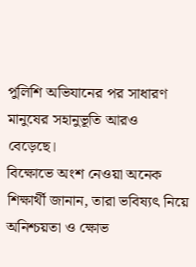পুলিশি অভিযানের পর সাধারণ মানুষের সহানুভূতি আরও বেড়েছে।
বিক্ষোভে অংশ নেওয়া অনেক শিক্ষার্থী জানান, তারা ভবিষ্যৎ নিয়ে অনিশ্চয়তা ও ক্ষোভ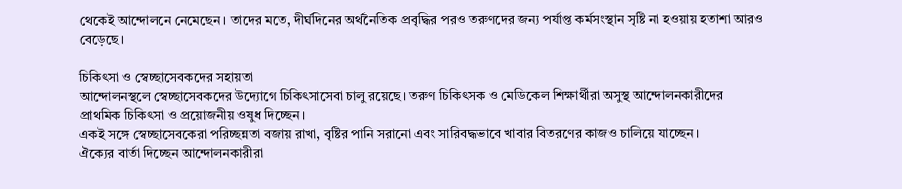থেকেই আন্দোলনে নেমেছেন। তাদের মতে, দীর্ঘদিনের অর্থনৈতিক প্রবৃদ্ধির পরও তরুণদের জন্য পর্যাপ্ত কর্মসংস্থান সৃষ্টি না হওয়ায় হতাশা আরও বেড়েছে।

চিকিৎসা ও স্বেচ্ছাসেবকদের সহায়তা
আন্দোলনস্থলে স্বেচ্ছাসেবকদের উদ্যোগে চিকিৎসাসেবা চালু রয়েছে। তরুণ চিকিৎসক ও মেডিকেল শিক্ষার্থীরা অসুস্থ আন্দোলনকারীদের প্রাথমিক চিকিৎসা ও প্রয়োজনীয় ওষুধ দিচ্ছেন।
একই সঙ্গে স্বেচ্ছাসেবকেরা পরিচ্ছন্নতা বজায় রাখা, বৃষ্টির পানি সরানো এবং সারিবদ্ধভাবে খাবার বিতরণের কাজও চালিয়ে যাচ্ছেন।
ঐক্যের বার্তা দিচ্ছেন আন্দোলনকারীরা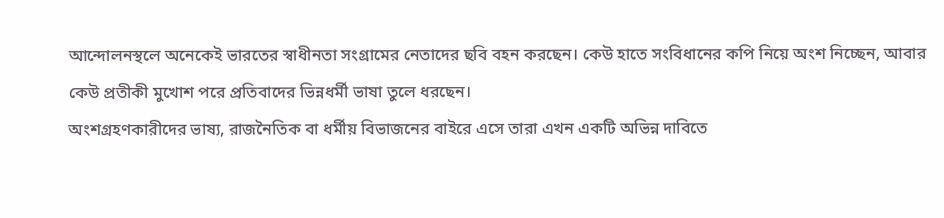আন্দোলনস্থলে অনেকেই ভারতের স্বাধীনতা সংগ্রামের নেতাদের ছবি বহন করছেন। কেউ হাতে সংবিধানের কপি নিয়ে অংশ নিচ্ছেন, আবার কেউ প্রতীকী মুখোশ পরে প্রতিবাদের ভিন্নধর্মী ভাষা তুলে ধরছেন।
অংশগ্রহণকারীদের ভাষ্য, রাজনৈতিক বা ধর্মীয় বিভাজনের বাইরে এসে তারা এখন একটি অভিন্ন দাবিতে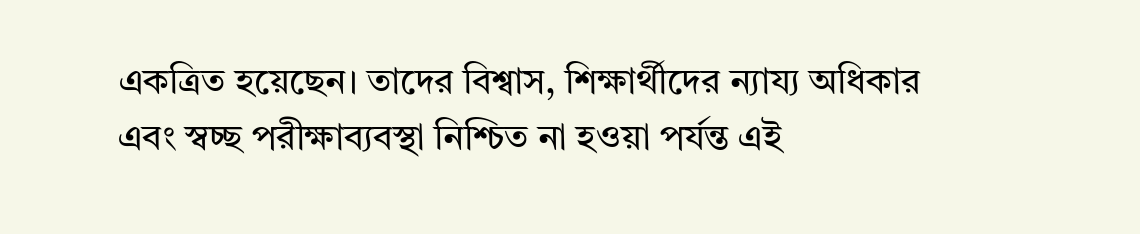একত্রিত হয়েছেন। তাদের বিশ্বাস, শিক্ষার্থীদের ন্যায্য অধিকার এবং স্বচ্ছ পরীক্ষাব্যবস্থা নিশ্চিত না হওয়া পর্যন্ত এই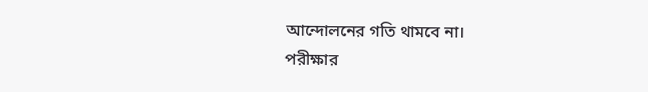আন্দোলনের গতি থামবে না।
পরীক্ষার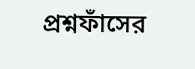প্রশ্নফাঁসের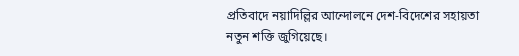প্রতিবাদে নয়াদিল্লির আন্দোলনে দেশ-বিদেশের সহায়তা নতুন শক্তি জুগিয়েছে।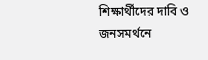শিক্ষার্থীদের দাবি ও জনসমর্থনে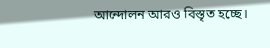আন্দোলন আরও বিস্তৃত হচ্ছে।